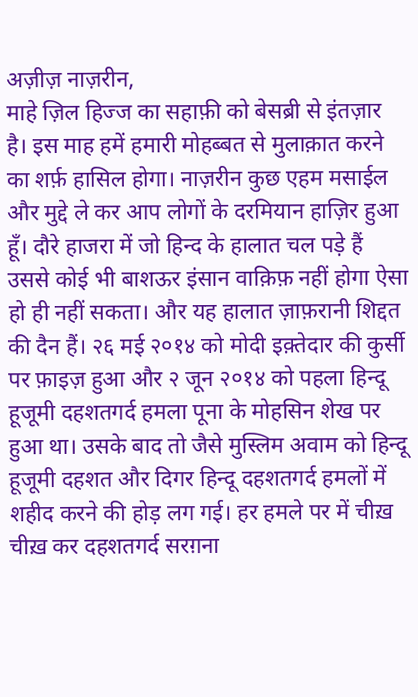अज़ीज़ नाज़रीन,
माहे ज़िल हिज्ज का सहाफ़ी को बेसब्री से इंतज़ार है। इस माह हमें हमारी मोहब्बत से मुलाक़ात करने का शर्फ़ हासिल होगा। नाज़रीन कुछ एहम मसाईल और मुद्दे ले कर आप लोगों के दरमियान हाज़िर हुआ हूँ। दौरे हाजरा में जो हिन्द के हालात चल पड़े हैं उससे कोई भी बाशऊर इंसान वाक़िफ़ नहीं होगा ऐसा हो ही नहीं सकता। और यह हालात ज़ाफ़रानी शिद्दत की दैन हैं। २६ मई २०१४ को मोदी इक़्तेदार की कुर्सी पर फ़ाइज़ हुआ और २ जून २०१४ को पहला हिन्दू हूजूमी दहशतगर्द हमला पूना के मोहसिन शेख पर हुआ था। उसके बाद तो जैसे मुस्लिम अवाम को हिन्दू हूजूमी दहशत और दिगर हिन्दू दहशतगर्द हमलों में शहीद करने की होड़ लग गई। हर हमले पर में चीख़ चीख़ कर दहशतगर्द सरग़ना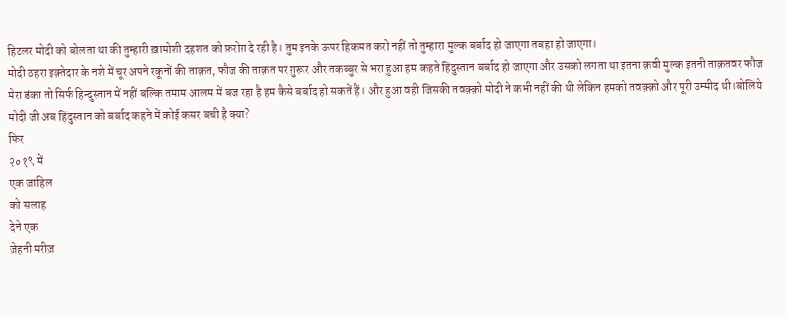हिटलर मोदी को बोलता था की तुम्हारी ख़ामोशी दहशत को फ़रोग़ दे रही है। तुम इनके ऊपर हिकमत करो नहीं तो तुम्हारा मुल्क बर्बाद हो जाएगा तबहा हो जाएगा।
मोदी ठहरा इक़्तेदार के नशे में चूर अपने रकूनों की ताक़त, फौज की ताक़त पर ग़ुरूर और तकब्बुर से भरा हुआ हम कहते हिंदुस्तान बर्बाद हो जाएगा और उसको लगता था इतना क़वी मुल्क इतनी ताक़तवर फौज मेरा डंका तो सिर्फ हिन्दुस्तान में नहीं बल्कि तमाम आलम में बज रहा है हम कैसे बर्बाद हो सकतें हैं। और हुआ वही जिसकी तवक़्क़ो मोदी ने कभी नहीं की थी लेकिन हमको तवक़्क़ो और पूरी उम्मीद थी।बोलिये मोदी जी अब हिंदुस्तान को बर्बाद कहने में कोई कसर बची है क्या?
फिर
२०१९ में
एक जाहिल
को सलाह
देने एक
ज़ेहनी मरीज़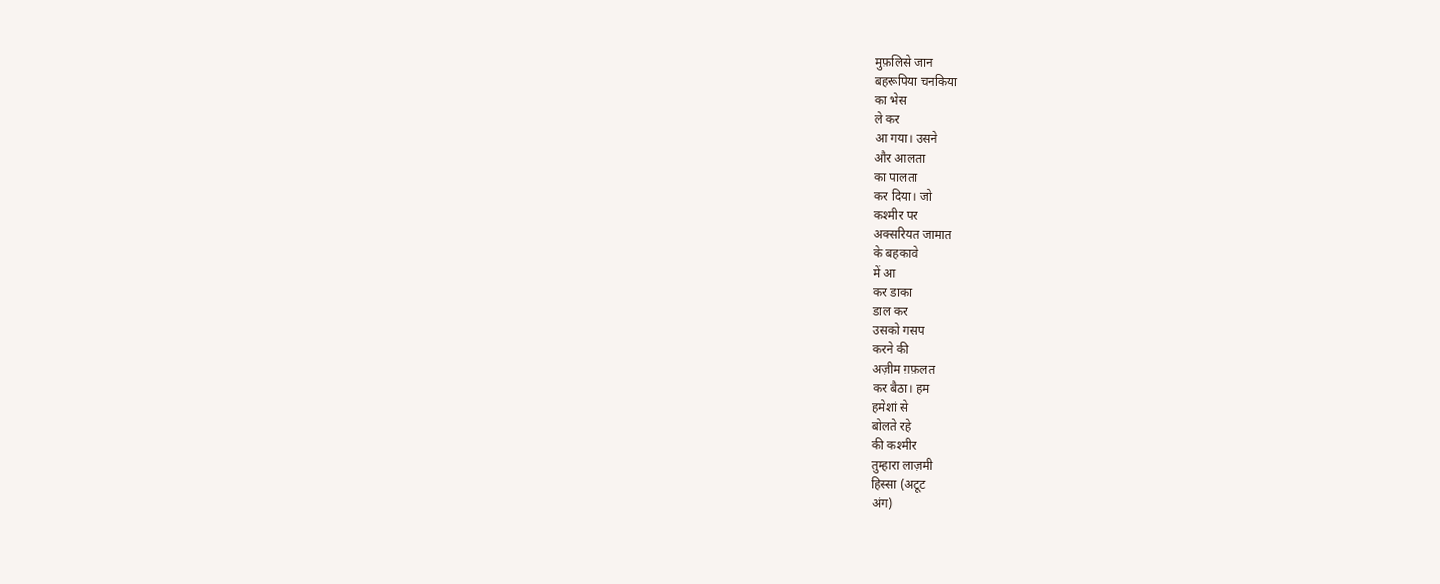मुफ़लिसे जान
बहरूपिया चनकिया
का भेस
ले कर
आ गया। उसने
और आलता
का पालता
कर दिया। जो
कश्मीर पर
अक्सरियत जामात
के बहकावे
में आ
कर डाका
डाल कर
उसको गसप
करने की
अज़ीम ग़फ़लत
कर बैठा। हम
हमेशां से
बोलते रहे
की कश्मीर
तुम्हारा लाज़मी
हिस्सा (अटूट
अंग)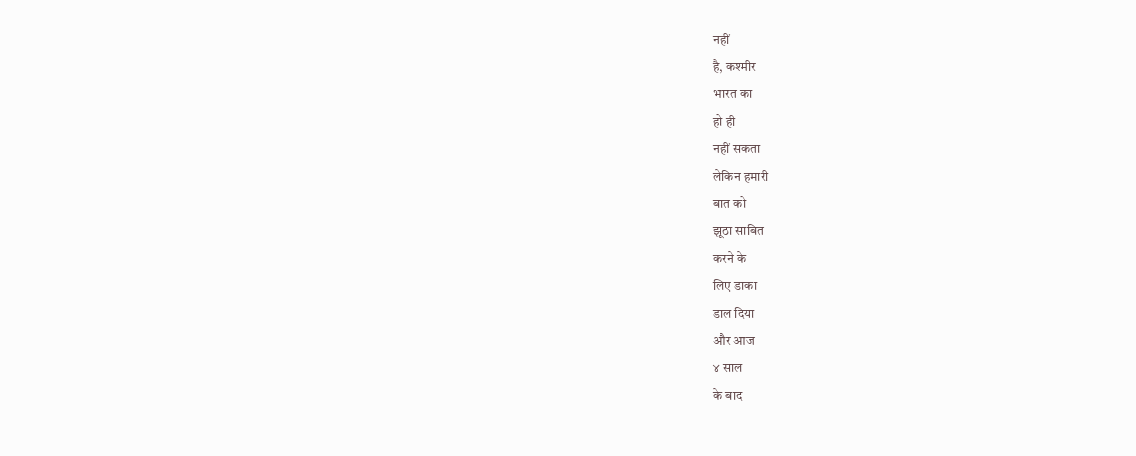नहीं
है, कश्मीर
भारत का
हो ही
नहीं सकता
लेकिन हमारी
बात को
झूठा साबित
करने के
लिए डाका
डाल दिया
और आज
४ साल
के बाद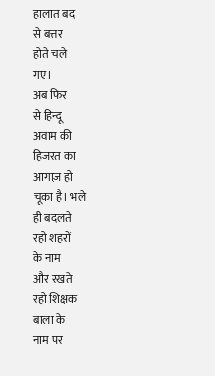हालात बद
से बत्तर
होते चले
गए।
अब फिर
से हिन्दू
अवाम की
हिजरत का
आगाज़ हो
चूका है। भले
ही बदलते
रहो शहरों
के नाम
और रखते
रहो शिक्षक
बाला के
नाम पर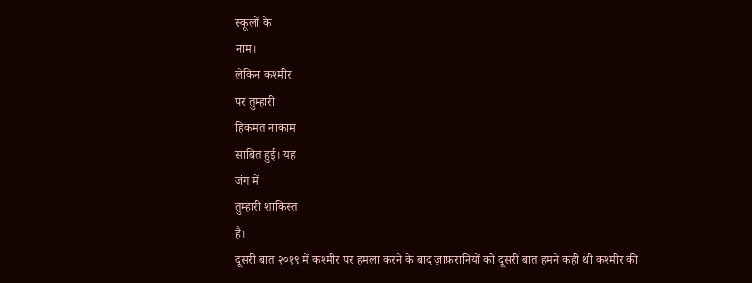स्कूलों के
नाम।
लेकिन कश्मीर
पर तुम्हारी
हिकमत नाकाम
साबित हुई। यह
जंग में
तुम्हारी शाकिस्त
है।
दूसरी बात २०१९ में कश्मीर पर हमला करने के बाद ज़ाफ़रानियों को दूसरी बात हमने कही थी कश्मीर की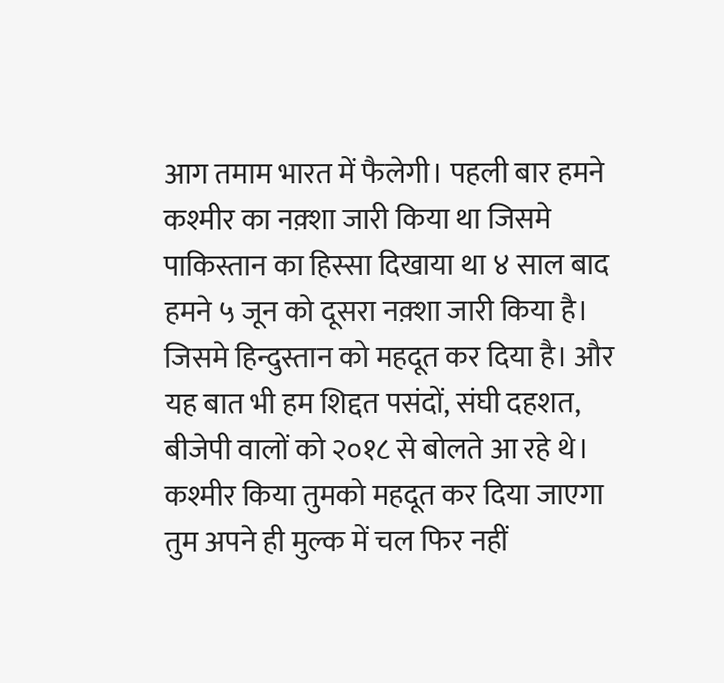आग तमाम भारत में फैलेगी। पहली बार हमने कश्मीर का नक़्शा जारी किया था जिसमे पाकिस्तान का हिस्सा दिखाया था ४ साल बाद हमने ५ जून को दूसरा नक़्शा जारी किया है। जिसमे हिन्दुस्तान को महदूत कर दिया है। और यह बात भी हम शिद्दत पसंदों, संघी दहशत, बीजेपी वालों को २०१८ से बोलते आ रहे थे। कश्मीर किया तुमको महदूत कर दिया जाएगा तुम अपने ही मुल्क में चल फिर नहीं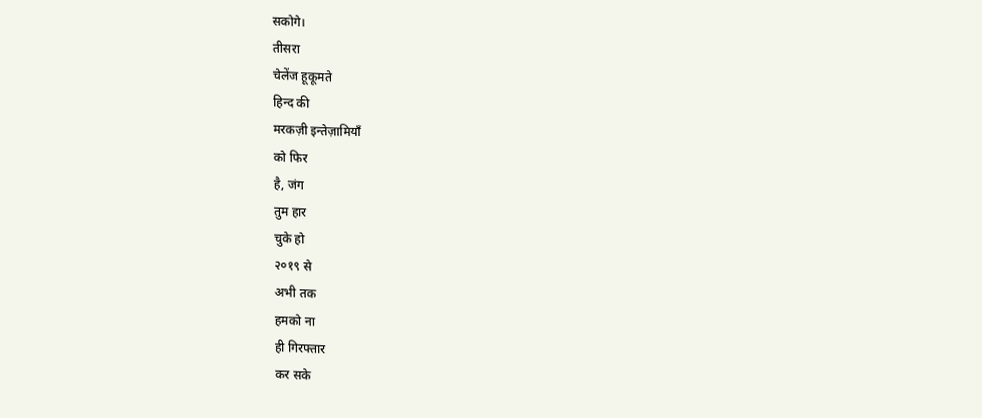सकोगे।
तीसरा
चेलेंज हूकूमते
हिन्द की
मरकज़ी इन्तेज़ामियाँ
को फिर
है, जंग
तुम हार
चुके हो
२०१९ से
अभी तक
हमको ना
ही गिरफ्तार
कर सके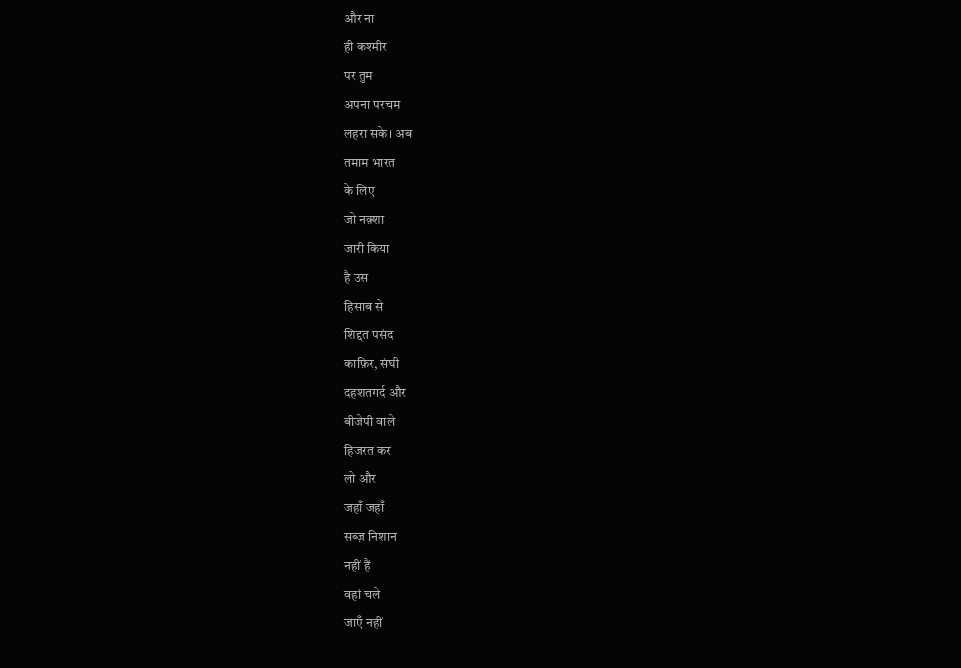और ना
ही कश्मीर
पर तुम
अपना परचम
लहरा सके। अब
तमाम भारत
के लिए
जो नक़्शा
जारी किया
है उस
हिसाब से
शिद्दत पसंद
काफ़िर, संघी
दहशतगर्द और
बीजेपी वाले
हिजरत कर
लो और
जहाँ जहाँ
सब्ज़ निशान
नहीं हैं
वहां चले
जाएँ नहीं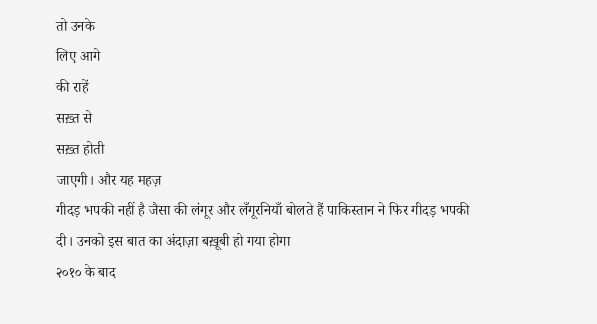तो उनके
लिए आगे
की राहें
सख़्त से
सख़्त होती
जाएगी। और यह महज़
गीदड़ भपकी नहीं है जैसा की लंगूर और लँगूरनियाँ बोलते हैं पाकिस्तान ने फिर गीदड़ भपकी
दी। उनको इस बात का अंदाज़ा बख़ूबी हो गया होगा
२०१० के बाद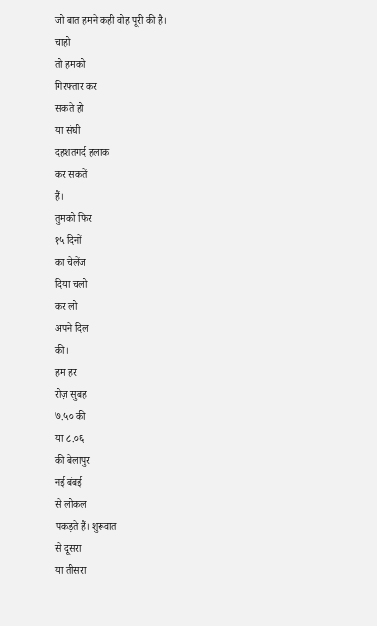जो बात हमने कही वोह पूरी की है।
चाहो
तो हमको
गिरफ्तार कर
सकते हो
या संघी
दहशतगर्द हलाक
कर सकतें
हैं।
तुमको फिर
१५ दिनों
का चेलेंज
दिया चलो
कर लो
अपने दिल
की।
हम हर
रोज़ सुबह
७.५० की
या ८.०६
की बेलापुर
नई बंबई
से लोकल
पकड़ते हैं। शुरूवात
से दूसरा
या तीसरा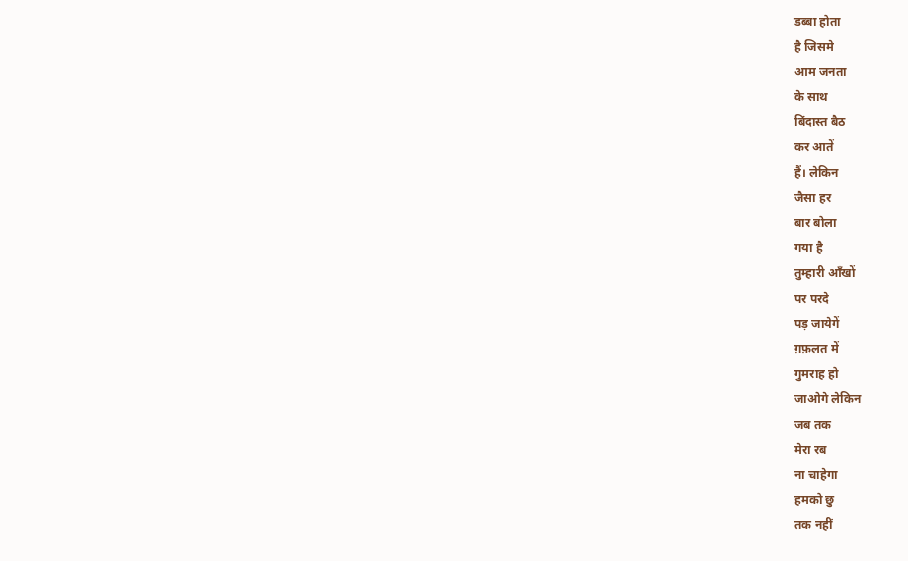डब्बा होता
है जिसमे
आम जनता
के साथ
बिंदास्त बैठ
कर आतें
हैं। लेकिन
जैसा हर
बार बोला
गया है
तुम्हारी आँखों
पर परदे
पड़ जायेगें
ग़फ़लत में
गुमराह हो
जाओगे लेकिन
जब तक
मेरा रब
ना चाहेगा
हमको छु
तक नहीं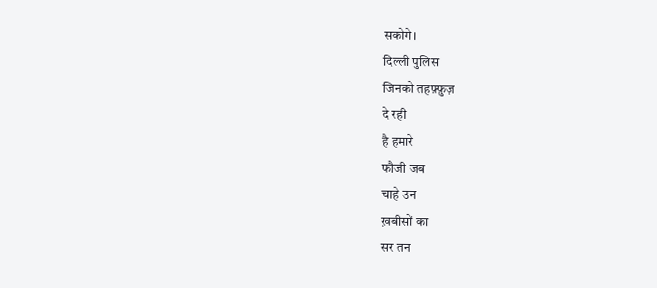सकोगे।
दिल्ली पुलिस
जिनको तहफ़्फ़ुज़
दे रही
है हमारे
फौजी जब
चाहे उन
ख़बीसों का
सर तन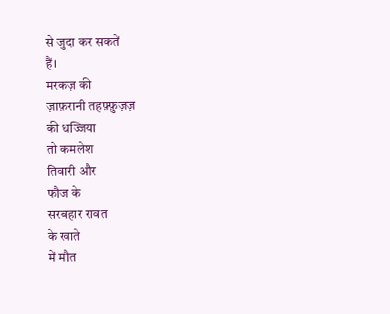से जुदा कर सकतें
हैं।
मरकज़ की
ज़ाफ़रानी तहफ़्फ़ुज़ज़
की धज्जिया
तो कमलेश
तिवारी और
फौज के
सरबहार रावत
के खाते
में मौत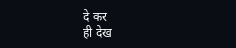दे कर
ही देख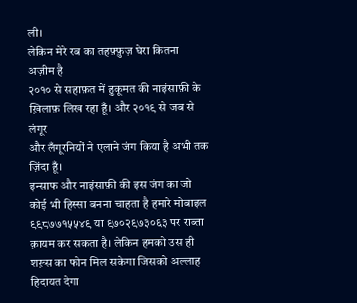ली।
लेकिन मेरे रब का तहफ़्फ़ुज़ घेरा कितना अज़ीम है
२०१० से सहाफ़त में हुकूमत की नाइंसाफ़ी के ख़िलाफ़ लिख रहा हूँ। और २०१९ से जब से लंगूर
और लँगूरनियों ने एलाने जंग किया है अभी तक ज़िंदा हूँ।
इन्साफ और नाइंसाफ़ी की इस जंग का जो कोई भी हिस्सा बनना चाहता है हमारे मोबाइल ९९८७७१५५४९ या ९७०२९७३०६३ पर राब्ता क़ायम कर सकता है। लेकिन हमको उस ही शख़्स का फोन मिल सकेगा जिसको अल्लाह हिदायत देगा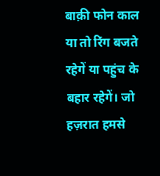बाक़ी फोन काल या तो रिंग बजते रहेगें या पहुंच के बहार रहेगें। जो हज़रात हमसे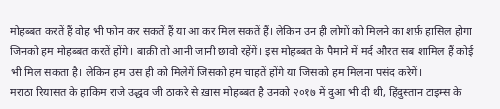मोहब्बत करतें हैं वोह भी फोन कर सकतें हैं या आ कर मिल सकतें हैं। लेकिन उन ही लोगों को मिलने का शर्फ़ हासिल होगा जिनको हम मोहब्बत करतें होंगे। बाक़ी तो आनी जानी छावो रहेंगें। इस मोहब्बत के पैमाने में मर्द औरत सब शामिल हैं कोई भी मिल सकता है। लेकिन हम उस ही को मिलेगें जिसको हम चाहतें होंगे या जिसको हम मिलना पसंद करेगें।
मराठा रियासत के हाकिम राजे उद्धव जी ठाकरे से ख़ास मोहब्बत है उनको २०१७ में दुआ भी दी थी, हिंदुस्तान टाइम्स के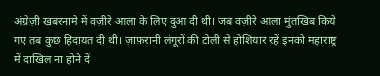अंग्रेज़ी खबरनामे में वज़ीरे आला के लिए दुआ दी थी। जब वज़ीरे आला मुंतखिब किये गए तब कुछ हिदायत दी थी। ज़ाफ़रानी लंगूरों की टोली से होशियार रहें इनको महाराष्ट्र में दाखिल ना होने दें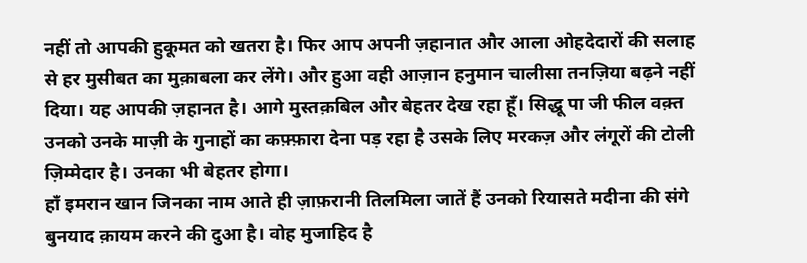नहीं तो आपकी हुकूमत को खतरा है। फिर आप अपनी ज़हानात और आला ओहदेदारों की सलाह से हर मुसीबत का मुक़ाबला कर लेंगे। और हुआ वही आज़ान हनुमान चालीसा तनज़िया बढ़ने नहीं दिया। यह आपकी ज़हानत है। आगे मुस्तक़बिल और बेहतर देख रहा हूँ। सिद्धू पा जी फील वक़्त उनको उनके माज़ी के गुनाहों का कफ़्फ़ारा देना पड़ रहा है उसके लिए मरकज़ और लंगूरों की टोली ज़िम्मेदार है। उनका भी बेहतर होगा।
हाँ इमरान खान जिनका नाम आते ही ज़ाफ़रानी तिलमिला जातें हैं उनको रियासते मदीना की संगे बुनयाद क़ायम करने की दुआ है। वोह मुजाहिद है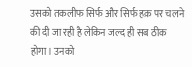उसको तकलीफ सिर्फ और सिर्फ हक़ पर चलने की दी जा रही है लेकिन जल्द ही सब ठीक होगा। उनको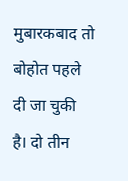मुबारकबाद तो बोहोत पहले दी जा चुकी है। दो तीन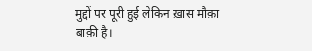मुद्दों पर पूरी हुई लेकिन ख़ास मौक़ा बाक़ी है।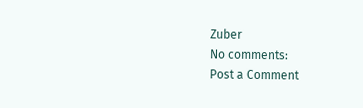Zuber
No comments:
Post a Comment